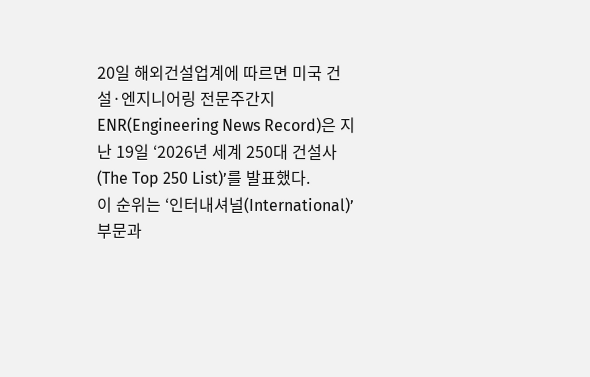20일 해외건설업계에 따르면 미국 건설·엔지니어링 전문주간지 ENR(Engineering News Record)은 지난 19일 ‘2026년 세계 250대 건설사(The Top 250 List)’를 발표했다.
이 순위는 ‘인터내셔널(International)’ 부문과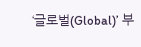‘글로벌(Global)’ 부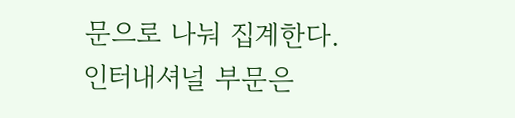문으로 나눠 집계한다.
인터내셔널 부문은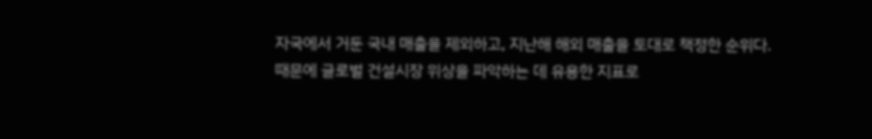자국에서 거둔 국내 매출을 제외하고, 지난해 해외 매출을 토대로 책정한 순위다.
때문에 글로벌 건설시장 위상을 파악하는 데 유용한 지표로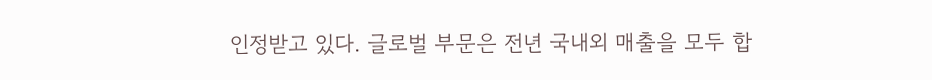인정받고 있다. 글로벌 부문은 전년 국내외 매출을 모두 합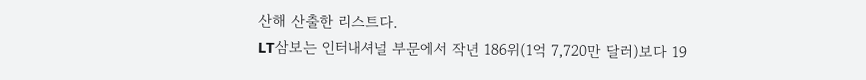산해 산출한 리스트다.
LT삼보는 인터내셔널 부문에서 작년 186위(1억 7,720만 달러)보다 19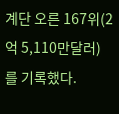계단 오른 167위(2억 5,110만달러)를 기록했다.